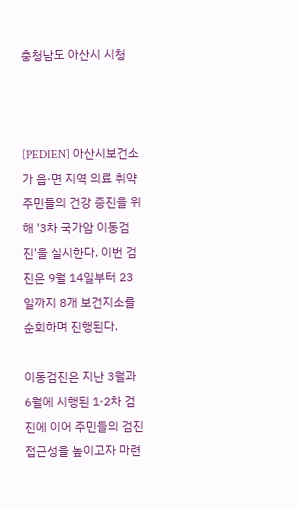충청남도 아산시 시청



[PEDIEN] 아산시보건소가 읍·면 지역 의료 취약 주민들의 건강 증진을 위해 '3차 국가암 이동검진'을 실시한다. 이번 검진은 9월 14일부터 23일까지 8개 보건지소를 순회하며 진행된다.

이동검진은 지난 3월과 6월에 시행된 1·2차 검진에 이어 주민들의 검진 접근성을 높이고자 마련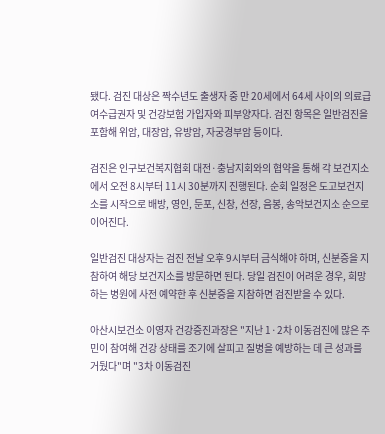됐다. 검진 대상은 짝수년도 출생자 중 만 20세에서 64세 사이의 의료급여수급권자 및 건강보험 가입자와 피부양자다. 검진 항목은 일반검진을 포함해 위암, 대장암, 유방암, 자궁경부암 등이다.

검진은 인구보건복지협회 대전·충남지회와의 협약을 통해 각 보건지소에서 오전 8시부터 11시 30분까지 진행된다. 순회 일정은 도고보건지소를 시작으로 배방, 영인, 둔포, 신창, 선장, 음봉, 송악보건지소 순으로 이어진다.

일반검진 대상자는 검진 전날 오후 9시부터 금식해야 하며, 신분증을 지참하여 해당 보건지소를 방문하면 된다. 당일 검진이 어려운 경우, 희망하는 병원에 사전 예약한 후 신분증을 지참하면 검진받을 수 있다.

아산시보건소 이영자 건강증진과장은 "지난 1·2차 이동검진에 많은 주민이 참여해 건강 상태를 조기에 살피고 질병을 예방하는 데 큰 성과를 거뒀다"며 "3차 이동검진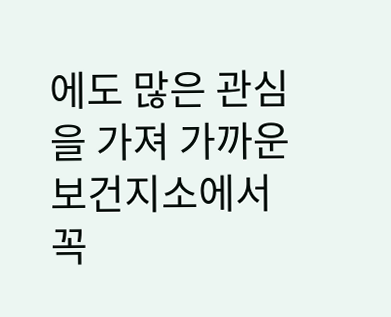에도 많은 관심을 가져 가까운 보건지소에서 꼭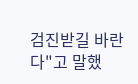검진받길 바란다"고 말했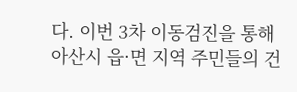다. 이번 3차 이동검진을 통해 아산시 읍·면 지역 주민들의 건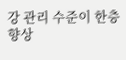강 관리 수준이 한층 향상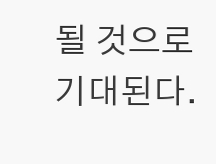될 것으로 기대된다.